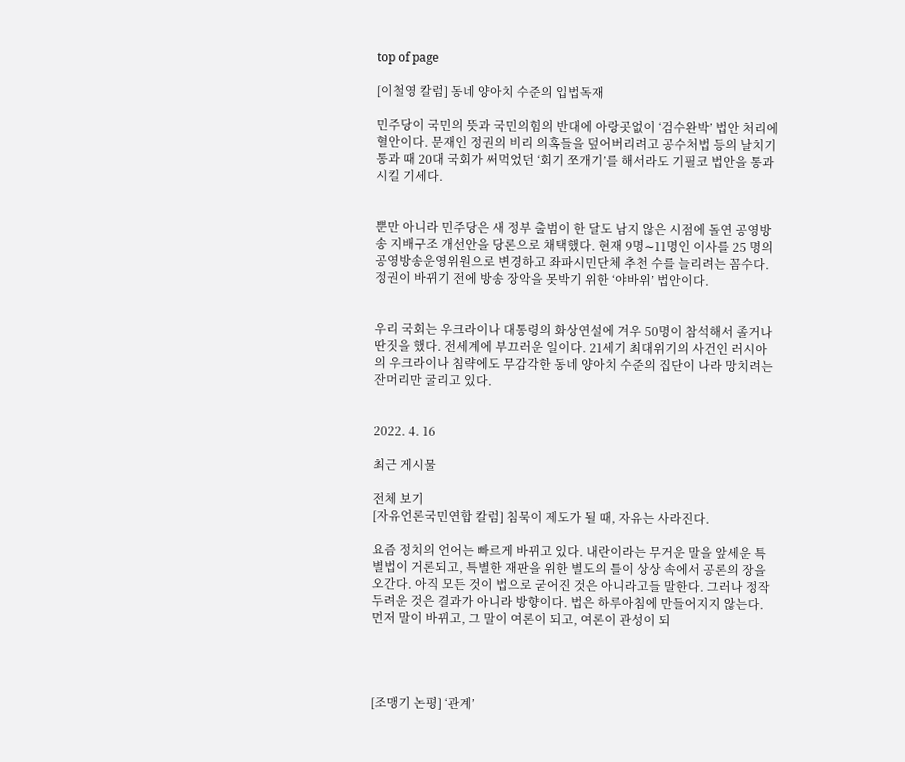top of page

[이철영 칼럼] 동네 양아치 수준의 입법독재

민주당이 국민의 뜻과 국민의힘의 반대에 아랑곳없이 ‘검수완박’ 법안 처리에 혈안이다. 문재인 정권의 비리 의혹들을 덮어버리려고 공수처법 등의 날치기통과 때 20대 국회가 써먹었던 ‘회기 쪼개기’를 해서라도 기필코 법안을 통과시킬 기세다.


뿐만 아니라 민주당은 새 정부 출범이 한 달도 남지 않은 시점에 돌연 공영방송 지배구조 개선안을 당론으로 채택했다. 현재 9명∼11명인 이사를 25 명의 공영방송운영위원으로 변경하고 좌파시민단체 추천 수를 늘리려는 꼼수다. 정권이 바뀌기 전에 방송 장악을 못박기 위한 ‘야바위’ 법안이다.


우리 국회는 우크라이나 대통령의 화상연설에 겨우 50명이 참석해서 졸거나 딴짓을 했다. 전세계에 부끄러운 일이다. 21세기 최대위기의 사건인 러시아의 우크라이나 침략에도 무감각한 동네 양아치 수준의 집단이 나라 망치려는 잔머리만 굴리고 있다.


2022. 4. 16

최근 게시물

전체 보기
[자유언론국민연합 칼럼] 침묵이 제도가 될 때, 자유는 사라진다.

요즘 정치의 언어는 빠르게 바뀌고 있다. 내란이라는 무거운 말을 앞세운 특별법이 거론되고, 특별한 재판을 위한 별도의 틀이 상상 속에서 공론의 장을 오간다. 아직 모든 것이 법으로 굳어진 것은 아니라고들 말한다. 그러나 정작 두려운 것은 결과가 아니라 방향이다. 법은 하루아침에 만들어지지 않는다. 먼저 말이 바뀌고, 그 말이 여론이 되고, 여론이 관성이 되




[조맹기 논평] ‘관계’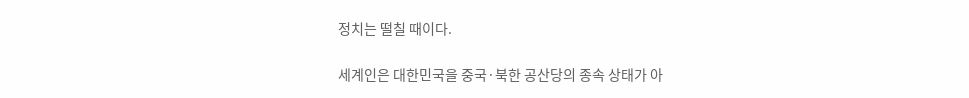정치는 떨칠 때이다.

세계인은 대한민국을 중국·북한 공산당의 종속 상태가 아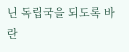닌 독립국을 되도록 바란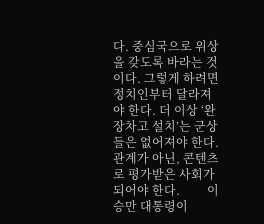다. 중심국으로 위상을 갖도록 바라는 것이다. 그렇게 하려면 정치인부터 달라져야 한다. 더 이상 ‘완장차고 설치’는 군상들은 없어져야 한다. 관계가 아닌, 콘텐츠로 평가받은 사회가 되어야 한다.         이승만 대통령이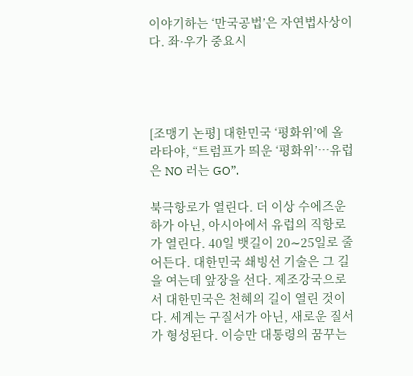이야기하는 ‘만국공법’은 자연법사상이다. 좌·우가 중요시




[조맹기 논평] 대한민국 ‘평화위’에 올라타야, “트럼프가 띄운 ‘평화위’…유럽은 NO 러는 GO”.

북극항로가 열린다. 더 이상 수에즈운하가 아닌, 아시아에서 유럽의 직항로가 열린다. 40일 뱃길이 20∼25일로 줄어든다. 대한민국 쇄빙선 기술은 그 길을 여는데 앞장을 선다. 제조강국으로서 대한민국은 천혜의 길이 열린 것이다. 세계는 구질서가 아닌, 새로운 질서가 형성된다. 이승만 대통령의 꿈꾸는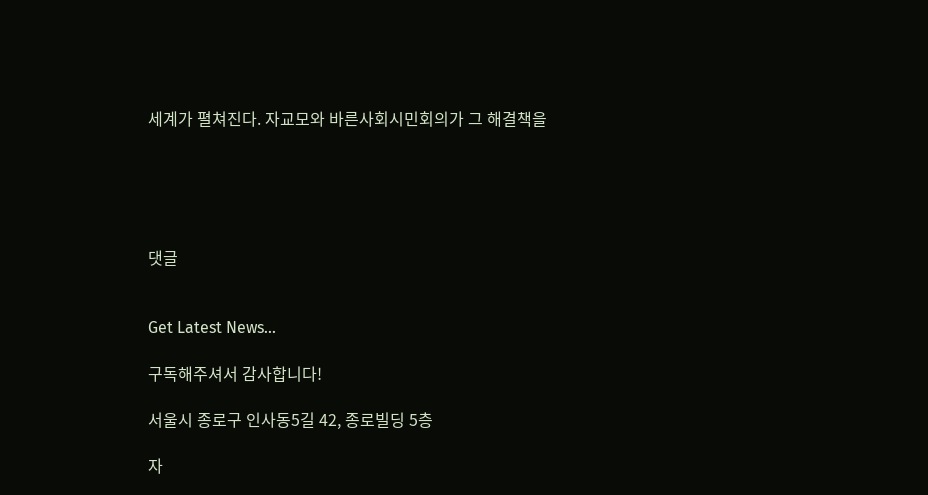세계가 펼쳐진다. 자교모와 바른사회시민회의가 그 해결책을





댓글


Get Latest News...

구독해주셔서 감사합니다!

서울시 종로구 인사동5길 42, 종로빌딩 5층

자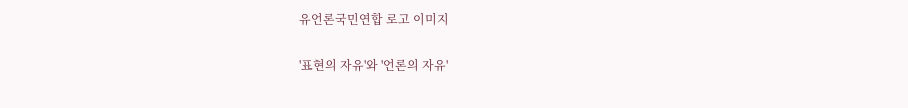유언론국민연합 로고 이미지

'표현의 자유'와 '언론의 자유'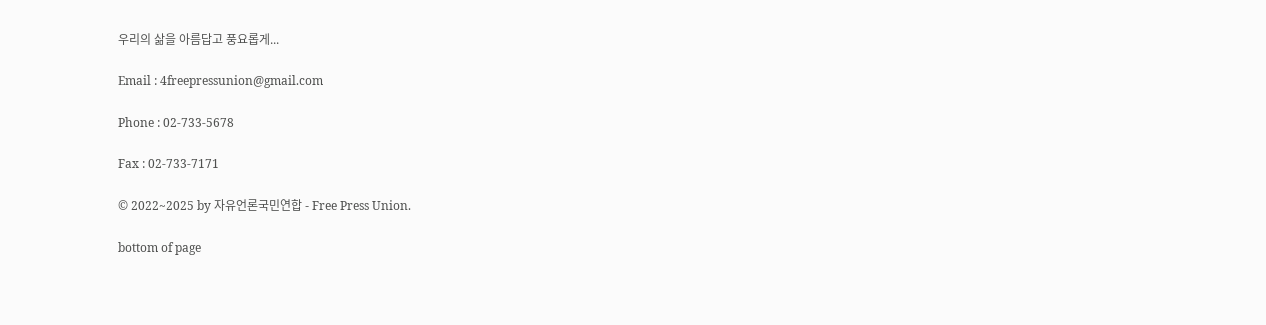우리의 삶을 아름답고 풍요롭게...

Email : 4freepressunion@gmail.com

Phone : 02-733-5678

Fax : 02-733-7171

© 2022~2025 by 자유언론국민연합 - Free Press Union.

bottom of page